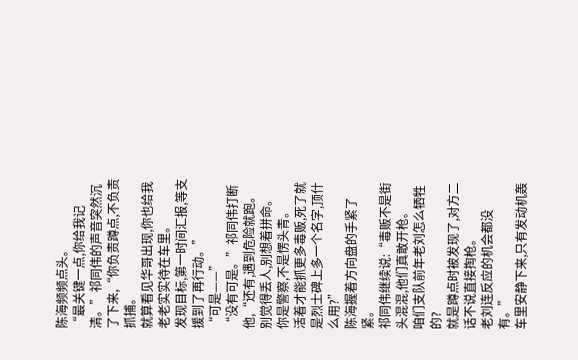陈海频频点头。
“最关键一点,你给我记清。”祁同伟的声音突然沉了下来,“你负责蹲点,不负责抓捕。
就算看见华哥出现,你也给我老老实实待在车里。
发现目标,第一时间汇报,等支援到了再行动。”
“可是——”
“没有可是。”祁同伟打断他,“还有,遇到危险就跑。
别觉得丢人,别想着拼命。
你是警察,不是愣头青。
活着才能抓更多毒贩,死了就是烈士碑上多一个名字,顶什么用?”
陈海握着方向盘的手紧了紧。
祁同伟继续说:“毒贩不是街头混混,他们真敢开枪。
咱们支队前年老刘怎么牺牲的?
就是蹲点时被发现了,对方二话不说直接掏枪。
老刘连反应的机会都没有。”
车里安静下来,只有发动机轰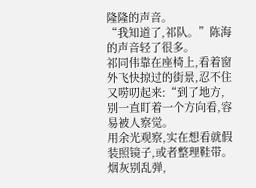隆隆的声音。
“我知道了,祁队。”陈海的声音轻了很多。
祁同伟靠在座椅上,看着窗外飞快掠过的街景,忍不住又唠叨起来:“到了地方,别一直盯着一个方向看,容易被人察觉。
用余光观察,实在想看就假装照镜子,或者整理鞋带。
烟灰别乱弹,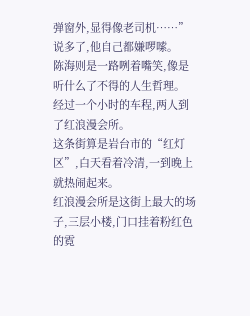弹窗外,显得像老司机……”
说多了,他自己都嫌啰嗦。
陈海则是一路咧着嘴笑,像是听什么了不得的人生哲理。
经过一个小时的车程,两人到了红浪漫会所。
这条街算是岩台市的“红灯区”,白天看着冷清,一到晚上就热闹起来。
红浪漫会所是这街上最大的场子,三层小楼,门口挂着粉红色的霓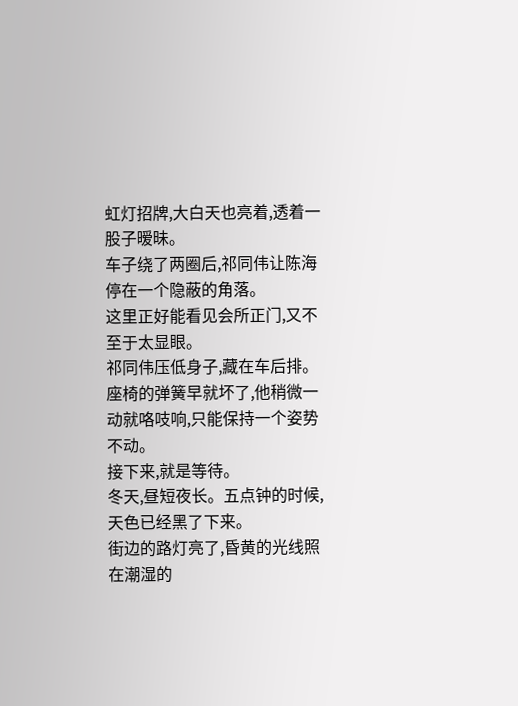虹灯招牌,大白天也亮着,透着一股子暧昧。
车子绕了两圈后,祁同伟让陈海停在一个隐蔽的角落。
这里正好能看见会所正门,又不至于太显眼。
祁同伟压低身子,藏在车后排。座椅的弹簧早就坏了,他稍微一动就咯吱响,只能保持一个姿势不动。
接下来,就是等待。
冬天,昼短夜长。五点钟的时候,天色已经黑了下来。
街边的路灯亮了,昏黄的光线照在潮湿的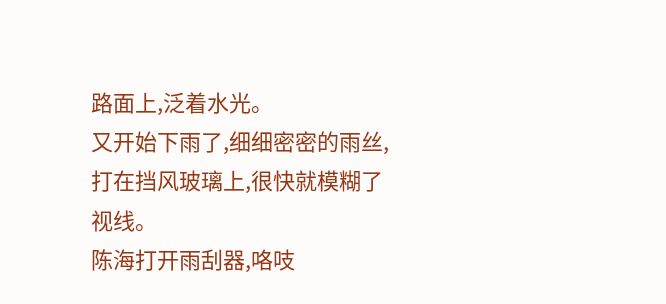路面上,泛着水光。
又开始下雨了,细细密密的雨丝,打在挡风玻璃上,很快就模糊了视线。
陈海打开雨刮器,咯吱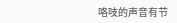咯吱的声音有节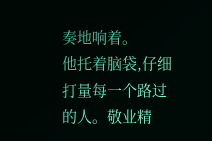奏地响着。
他托着脑袋,仔细打量每一个路过的人。敬业精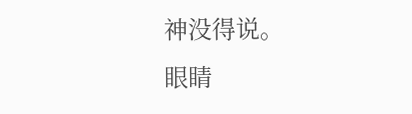神没得说。
眼睛